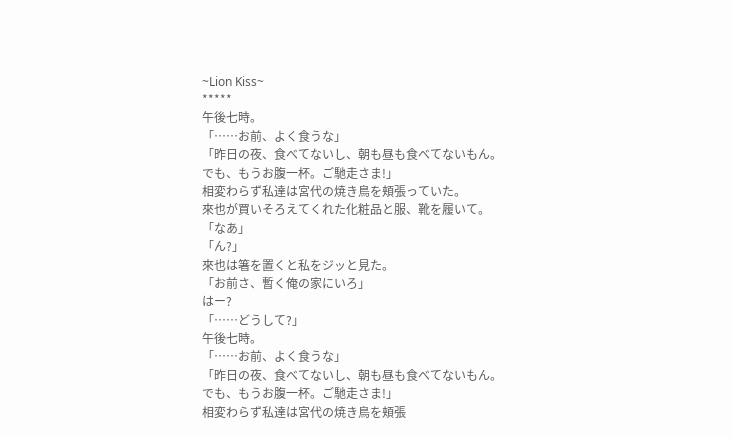~Lion Kiss~
*****
午後七時。
「……お前、よく食うな」
「昨日の夜、食べてないし、朝も昼も食べてないもん。
でも、もうお腹一杯。ご馳走さま!」
相変わらず私達は宮代の焼き鳥を頬張っていた。
來也が買いそろえてくれた化粧品と服、靴を履いて。
「なあ」
「ん?」
來也は箸を置くと私をジッと見た。
「お前さ、暫く俺の家にいろ」
はー?
「……どうして?」
午後七時。
「……お前、よく食うな」
「昨日の夜、食べてないし、朝も昼も食べてないもん。
でも、もうお腹一杯。ご馳走さま!」
相変わらず私達は宮代の焼き鳥を頬張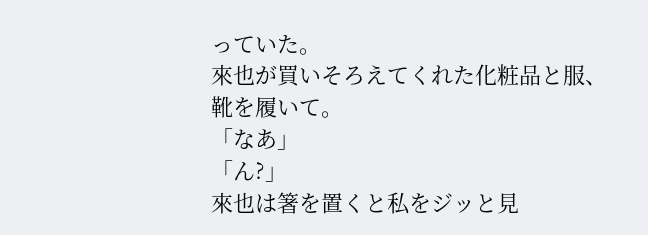っていた。
來也が買いそろえてくれた化粧品と服、靴を履いて。
「なあ」
「ん?」
來也は箸を置くと私をジッと見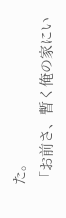た。
「お前さ、暫く俺の家にい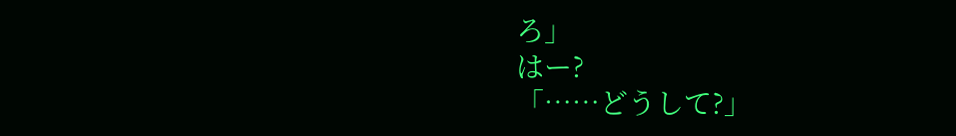ろ」
はー?
「……どうして?」